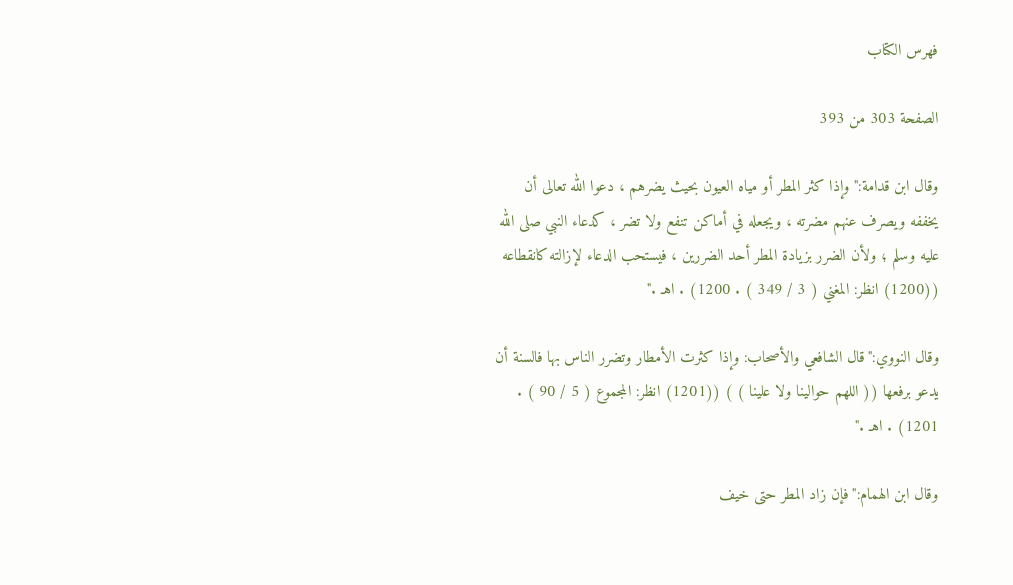فهرس الكتاب

الصفحة 303 من 393

وقال ابن قدامة:"وإذا كثر المطر أو مياه العيون بحيث يضرهم ، دعوا الله تعالى أن يخففه ويصرف عنهم مضرته ، ويجعله في أماكن تنفع ولا تضر ، كدعاء النبي صلى الله عليه وسلم ؛ ولأن الضرر بزيادة المطر أحد الضررين ، فيستحب الدعاء لإزالته كانقطاعه ((1200) انظر: المغني ( 3 / 349 ) . 1200) . اهـ ."

وقال النووي:"قال الشافعي والأصحاب: وإذا كثرت الأمطار وتضرر الناس بها فالسنة أن يدعو برفعها (( اللهم حوالينا ولا علينا ) ) ((1201) انظر: المجموع ( 5 / 90 ) . 1201) . اهـ ."

وقال ابن الهمام:"فإن زاد المطر حتى خيف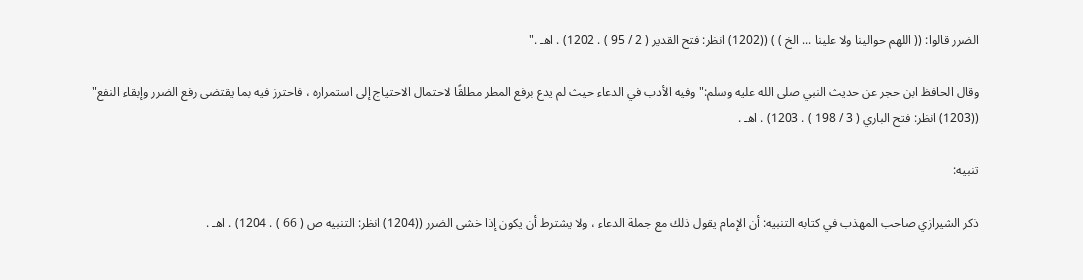الضرر قالوا: (( اللهم حوالينا ولا علينا ... الخ ) ) ((1202) انظر: فتح القدير ( 2 / 95 ) . 1202) . اهـ ."

وقال الحافظ ابن حجر عن حديث النبي صلى الله عليه وسلم:"وفيه الأدب في الدعاء حيث لم يدع برفع المطر مطلقًا لاحتمال الاحتياج إلى استمراره ، فاحترز فيه بما يقتضى رفع الضرر وإبقاء النفع" ((1203) انظر: فتح الباري ( 3 / 198 ) . 1203) . اهـ .

تنبيه:

ذكر الشيرازي صاحب المهذب في كتابه التنبيه: أن الإمام يقول ذلك مع جملة الدعاء ، ولا يشترط أن يكون إذا خشى الضرر ((1204) انظر: التنبيه ص ( 66 ) . 1204) . اهـ .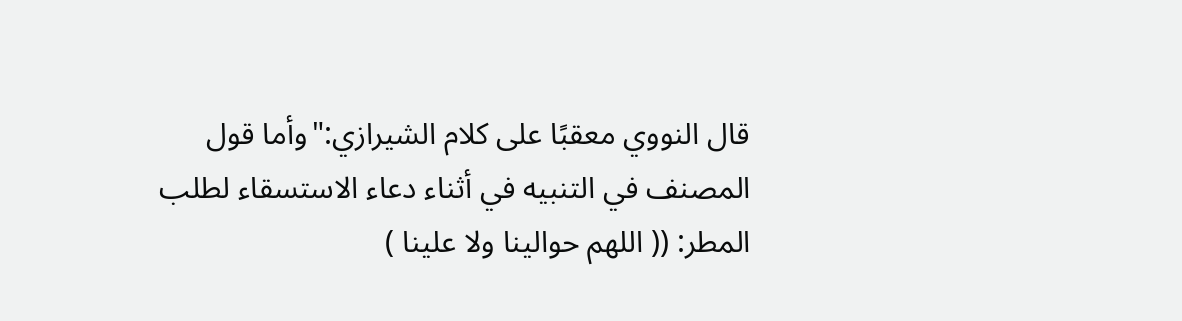قال النووي معقبًا على كلام الشيرازي:"وأما قول المصنف في التنبيه في أثناء دعاء الاستسقاء لطلب المطر: (( اللهم حوالينا ولا علينا )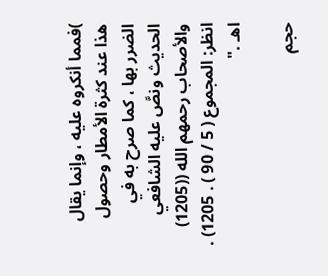)فمما أنكروه عليه ، وإنما يقال هذا عند كثرة الأمطار وحصول الضرر بها ، كما صرح به في الحديث ونصَّ عليه الشافعي والأصحاب رحمهم الله ((1205) انظر: المجموع ( 5 / 90 ) . 1205) . اهـ ."

حجم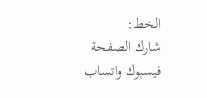الخط:
شارك الصفحة
فيسبوك واتساب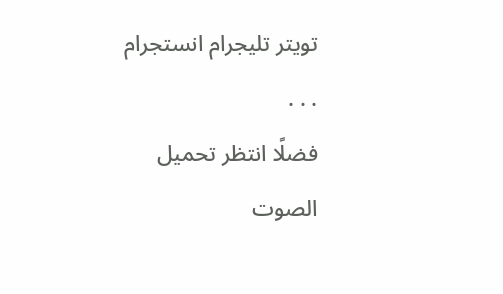تويتر تليجرام انستجرام
. . .
فضلًا انتظر تحميل الصوت